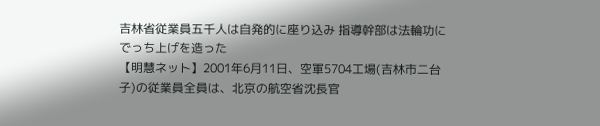吉林省従業員五千人は自発的に座り込み 指導幹部は法輪功にでっち上げを造った
【明慧ネット】2001年6月11日、空軍5704工場(吉林市二台子)の従業員全員は、北京の航空省沈長官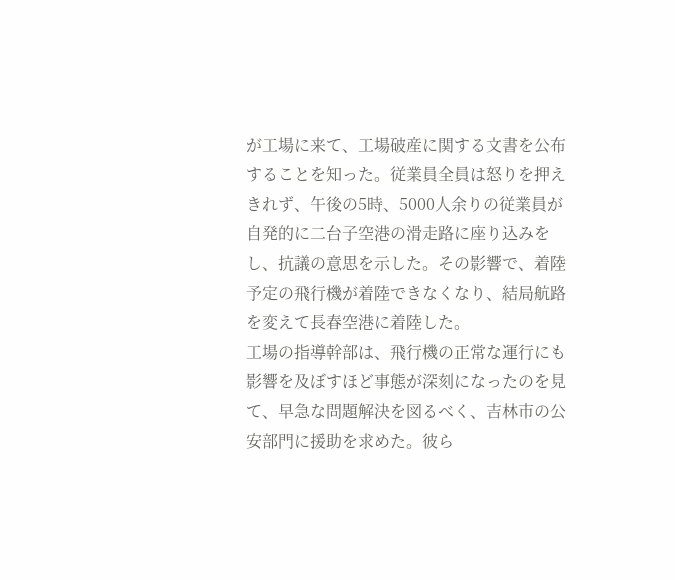が工場に来て、工場破産に関する文書を公布することを知った。従業員全員は怒りを押えきれず、午後の5時、5000人余りの従業員が自発的に二台子空港の滑走路に座り込みをし、抗議の意思を示した。その影響で、着陸予定の飛行機が着陸できなくなり、結局航路を変えて長春空港に着陸した。
工場の指導幹部は、飛行機の正常な運行にも影響を及ぼすほど事態が深刻になったのを見て、早急な問題解決を図るべく、吉林市の公安部門に援助を求めた。彼ら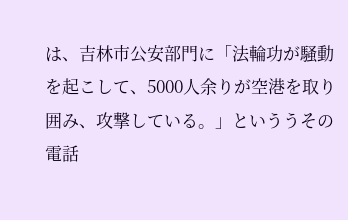は、吉林市公安部門に「法輪功が騒動を起こして、5000人余りが空港を取り囲み、攻撃している。」といううその電話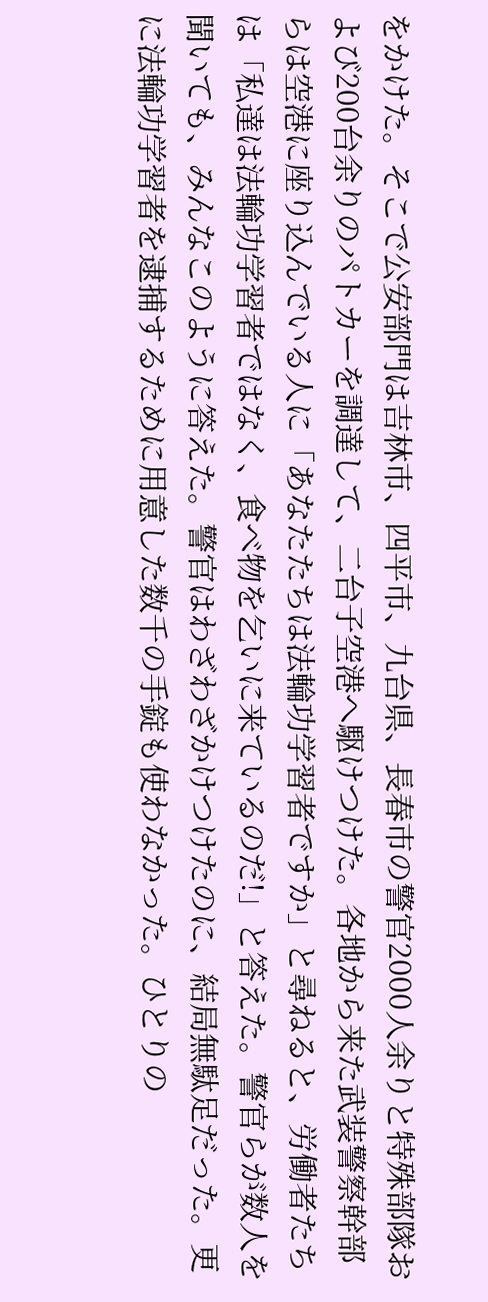をかけた。そこで公安部門は吉林市、四平市、九台県、長春市の警官2000人余りと特殊部隊および200台余りのパトカーを調達して、二台子空港へ駆けつけた。各地から来た武装警察幹部らは空港に座り込んでいる人に「あなたたちは法輪功学習者ですか」と尋ねると、労働者たちは「私達は法輪功学習者ではなく、食べ物を乞いに来ているのだ!」と答えた。警官らが数人を聞いても、みんなこのように答えた。警官はわざわざかけつけたのに、結局無駄足だった。更に法輪功学習者を逮捕するために用意した数千の手錠も使わなかった。ひとりの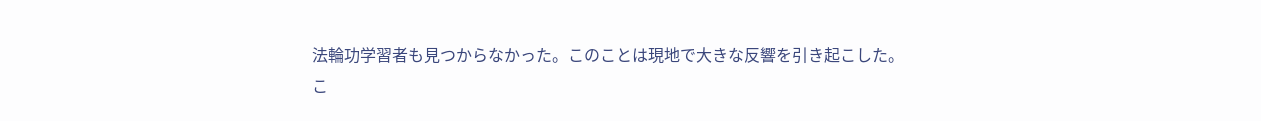法輪功学習者も見つからなかった。このことは現地で大きな反響を引き起こした。
こ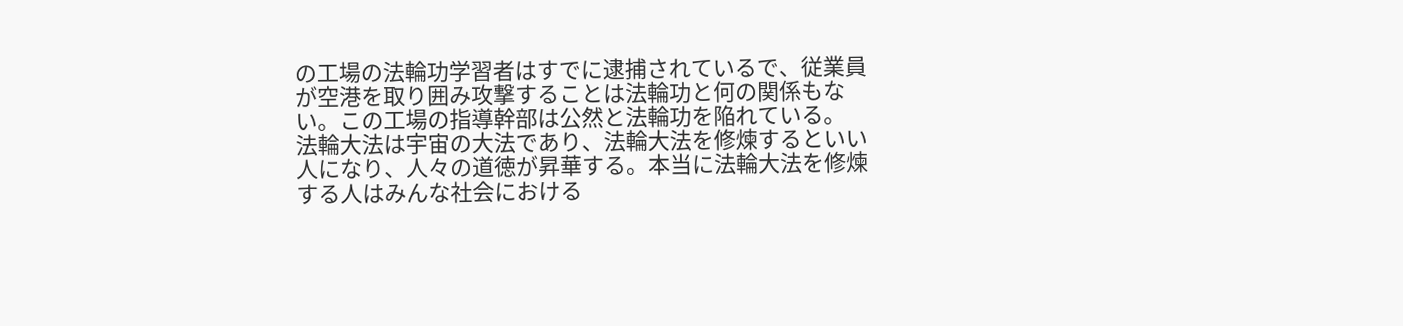の工場の法輪功学習者はすでに逮捕されているで、従業員が空港を取り囲み攻撃することは法輪功と何の関係もない。この工場の指導幹部は公然と法輪功を陥れている。
法輪大法は宇宙の大法であり、法輪大法を修煉するといい人になり、人々の道徳が昇華する。本当に法輪大法を修煉する人はみんな社会における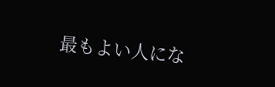最もよい人にな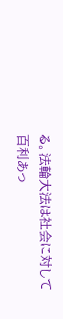る。法輪大法は社会に対して百利あっ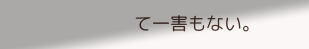て一害もない。